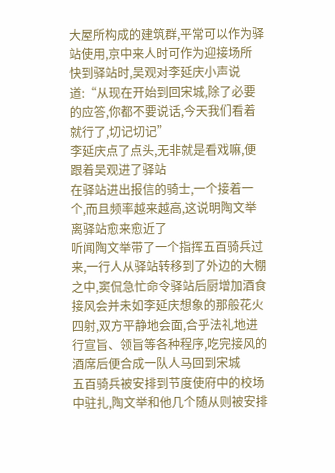大屋所构成的建筑群,平常可以作为驿站使用,京中来人时可作为迎接场所
快到驿站时,吴观对李延庆小声说道:“从现在开始到回宋城,除了必要的应答,你都不要说话,今天我们看着就行了,切记切记”
李延庆点了点头,无非就是看戏嘛,便跟着吴观进了驿站
在驿站进出报信的骑士,一个接着一个,而且频率越来越高,这说明陶文举离驿站愈来愈近了
听闻陶文举带了一个指挥五百骑兵过来,一行人从驿站转移到了外边的大棚之中,窦侃急忙命令驿站后厨增加酒食
接风会并未如李延庆想象的那般花火四射,双方平静地会面,合乎法礼地进行宣旨、领旨等各种程序,吃完接风的酒席后便合成一队人马回到宋城
五百骑兵被安排到节度使府中的校场中驻扎,陶文举和他几个随从则被安排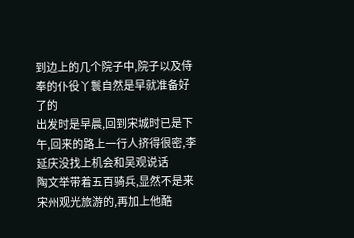到边上的几个院子中,院子以及侍奉的仆役丫鬟自然是早就准备好了的
出发时是早晨,回到宋城时已是下午,回来的路上一行人挤得很密,李延庆没找上机会和吴观说话
陶文举带着五百骑兵,显然不是来宋州观光旅游的,再加上他酷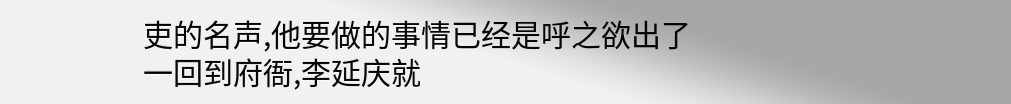吏的名声,他要做的事情已经是呼之欲出了
一回到府衙,李延庆就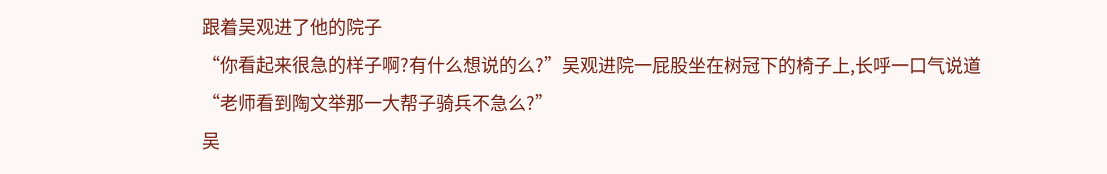跟着吴观进了他的院子
“你看起来很急的样子啊?有什么想说的么?”吴观进院一屁股坐在树冠下的椅子上,长呼一口气说道
“老师看到陶文举那一大帮子骑兵不急么?”
吴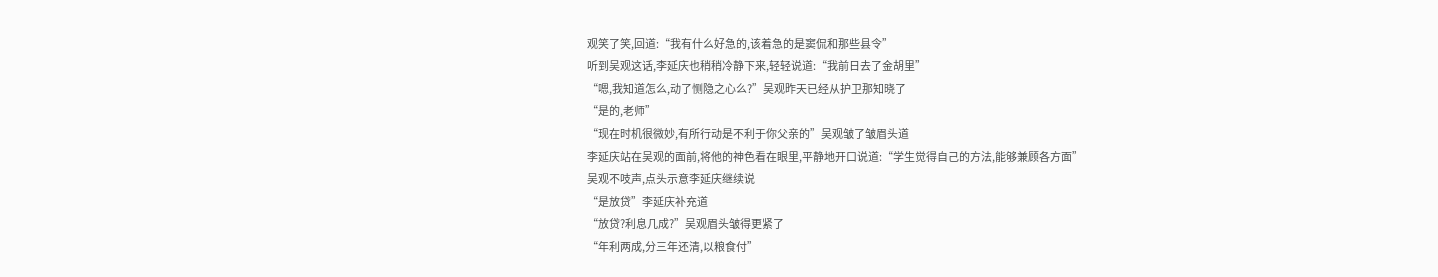观笑了笑,回道:“我有什么好急的,该着急的是窦侃和那些县令”
听到吴观这话,李延庆也稍稍冷静下来,轻轻说道:“我前日去了金胡里”
“嗯,我知道怎么,动了恻隐之心么?”吴观昨天已经从护卫那知晓了
“是的,老师”
“现在时机很微妙,有所行动是不利于你父亲的”吴观皱了皱眉头道
李延庆站在吴观的面前,将他的神色看在眼里,平静地开口说道:“学生觉得自己的方法,能够兼顾各方面”
吴观不吱声,点头示意李延庆继续说
“是放贷”李延庆补充道
“放贷?利息几成?”吴观眉头皱得更紧了
“年利两成,分三年还清,以粮食付”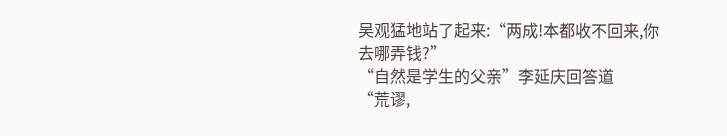吴观猛地站了起来:“两成!本都收不回来,你去哪弄钱?”
“自然是学生的父亲”李延庆回答道
“荒谬,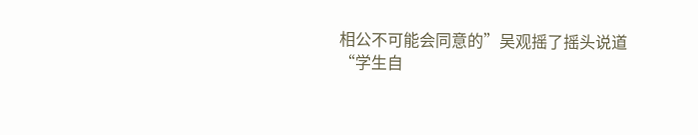相公不可能会同意的”吴观摇了摇头说道
“学生自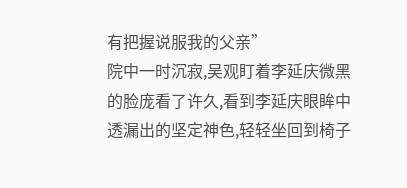有把握说服我的父亲”
院中一时沉寂,吴观盯着李延庆微黑的脸庞看了许久,看到李延庆眼眸中透漏出的坚定神色,轻轻坐回到椅子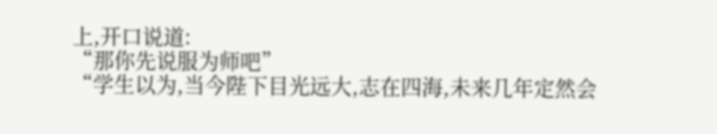上,开口说道:
“那你先说服为师吧”
“学生以为,当今陛下目光远大,志在四海,未来几年定然会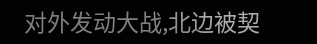对外发动大战,北边被契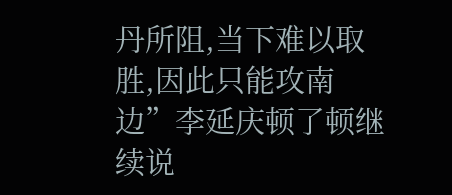丹所阻,当下难以取胜,因此只能攻南边”李延庆顿了顿继续说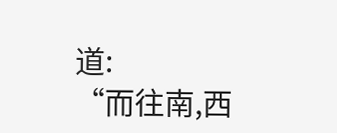道:
“而往南,西